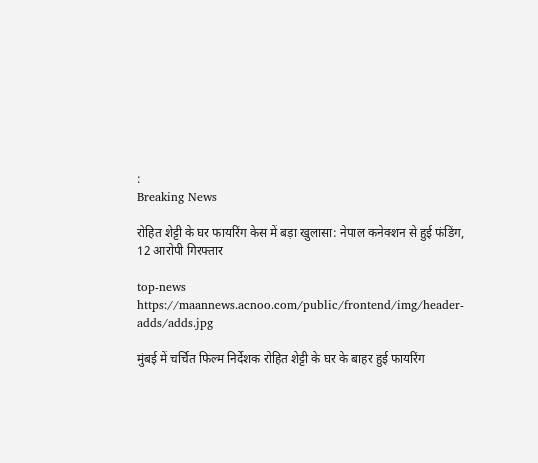:
Breaking News

रोहित शेट्टी के घर फायरिंग केस में बड़ा खुलासा: नेपाल कनेक्शन से हुई फंडिंग, 12 आरोपी गिरफ्तार

top-news
https://maannews.acnoo.com/public/frontend/img/header-adds/adds.jpg

मुंबई में चर्चित फिल्म निर्देशक रोहित शेट्टी के घर के बाहर हुई फायरिंग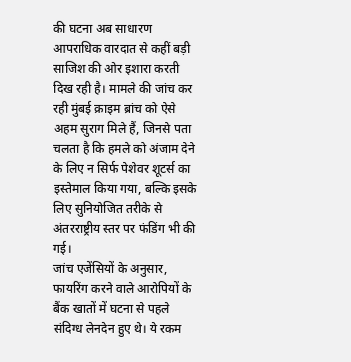की घटना अब साधारण आपराधिक वारदात से कहीं बड़ी साजिश की ओर इशारा करती दिख रही है। मामले की जांच कर रही मुंबई क्राइम ब्रांच को ऐसे अहम सुराग मिले हैं, जिनसे पता चलता है कि हमले को अंजाम देने के लिए न सिर्फ पेशेवर शूटर्स का इस्तेमाल किया गया, बल्कि इसके लिए सुनियोजित तरीके से अंतरराष्ट्रीय स्तर पर फंडिंग भी की गई।
जांच एजेंसियों के अनुसार, फायरिंग करने वाले आरोपियों के बैंक खातों में घटना से पहले संदिग्ध लेनदेन हुए थे। ये रकम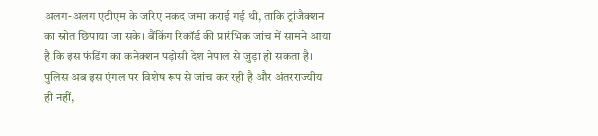अलग-अलग एटीएम के जरिए नकद जमा कराई गई थी, ताकि ट्रांजैक्शन का स्रोत छिपाया जा सके। बैंकिंग रिकॉर्ड की प्रारंभिक जांच में सामने आया है कि इस फंडिंग का कनेक्शन पड़ोसी देश नेपाल से जुड़ा हो सकता है। पुलिस अब इस एंगल पर विशेष रूप से जांच कर रही है और अंतरराज्यीय ही नहीं,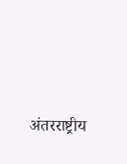अंतरराष्ट्रीय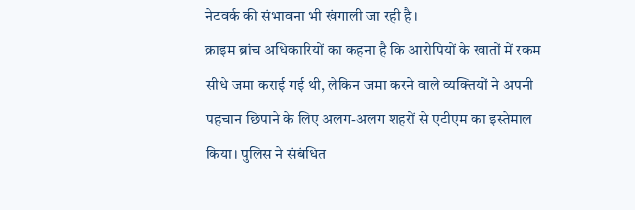नेटवर्क की संभावना भी खंगाली जा रही है।
क्राइम ब्रांच अधिकारियों का कहना है कि आरोपियों के खातों में रकम सीधे जमा कराई गई थी, लेकिन जमा करने वाले व्यक्तियों ने अपनी पहचान छिपाने के लिए अलग-अलग शहरों से एटीएम का इस्तेमाल किया। पुलिस ने संबंधित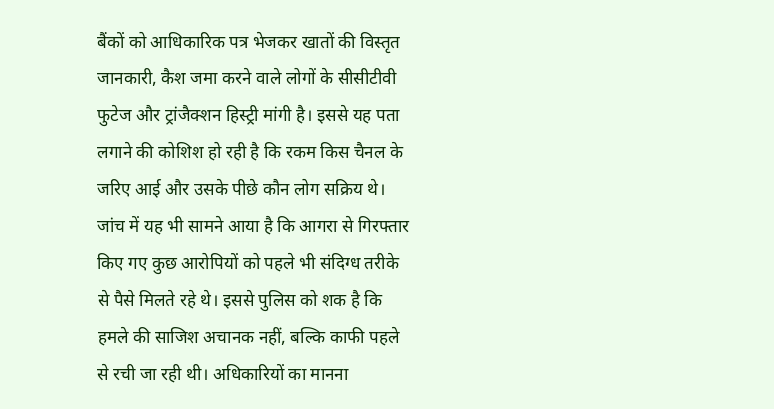बैंकों को आधिकारिक पत्र भेजकर खातों की विस्तृत जानकारी, कैश जमा करने वाले लोगों के सीसीटीवी फुटेज और ट्रांजैक्शन हिस्ट्री मांगी है। इससे यह पता लगाने की कोशिश हो रही है कि रकम किस चैनल के जरिए आई और उसके पीछे कौन लोग सक्रिय थे।
जांच में यह भी सामने आया है कि आगरा से गिरफ्तार किए गए कुछ आरोपियों को पहले भी संदिग्ध तरीके से पैसे मिलते रहे थे। इससे पुलिस को शक है कि हमले की साजिश अचानक नहीं, बल्कि काफी पहले से रची जा रही थी। अधिकारियों का मानना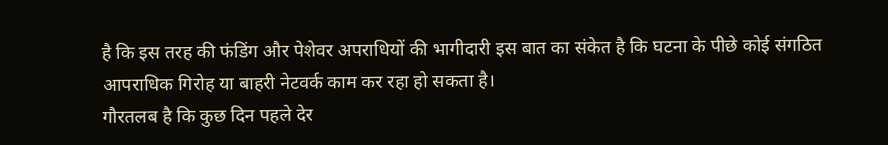है कि इस तरह की फंडिंग और पेशेवर अपराधियों की भागीदारी इस बात का संकेत है कि घटना के पीछे कोई संगठित आपराधिक गिरोह या बाहरी नेटवर्क काम कर रहा हो सकता है।
गौरतलब है कि कुछ दिन पहले देर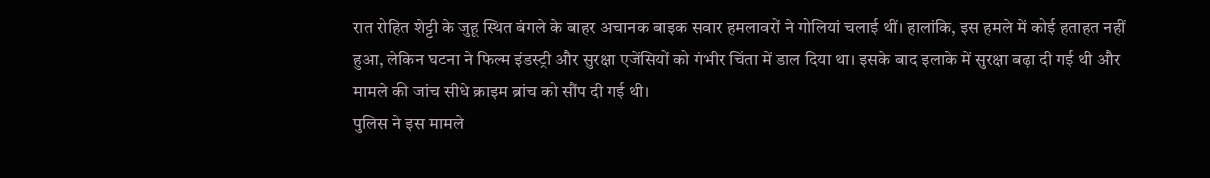रात रोहित शेट्टी के जुहू स्थित बंगले के बाहर अचानक बाइक सवार हमलावरों ने गोलियां चलाई थीं। हालांकि, इस हमले में कोई हताहत नहीं हुआ, लेकिन घटना ने फिल्म इंडस्ट्री और सुरक्षा एजेंसियों को गंभीर चिंता में डाल दिया था। इसके बाद इलाके में सुरक्षा बढ़ा दी गई थी और मामले की जांच सीधे क्राइम ब्रांच को सौंप दी गई थी।
पुलिस ने इस मामले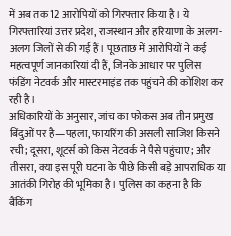में अब तक 12 आरोपियों को गिरफ्तार किया है। ये गिरफ्तारियां उत्तर प्रदेश, राजस्थान और हरियाणा के अलग-अलग जिलों से की गई हैं। पूछताछ में आरोपियों ने कई महत्वपूर्ण जानकारियां दी हैं, जिनके आधार पर पुलिस फंडिंग नेटवर्क और मास्टरमाइंड तक पहुंचने की कोशिश कर रही है।
अधिकारियों के अनुसार, जांच का फोकस अब तीन प्रमुख बिंदुओं पर है—पहला, फायरिंग की असली साजिश किसने रची; दूसरा, शूटर्स को किस नेटवर्क ने पैसे पहुंचाए; और तीसरा, क्या इस पूरी घटना के पीछे किसी बड़े आपराधिक या आतंकी गिरोह की भूमिका है। पुलिस का कहना है कि बैंकिंग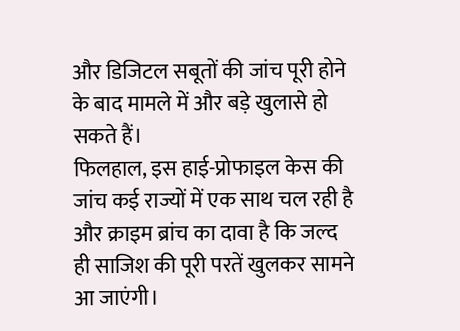और डिजिटल सबूतों की जांच पूरी होने के बाद मामले में और बड़े खुलासे हो सकते हैं।
फिलहाल, इस हाई-प्रोफाइल केस की जांच कई राज्यों में एक साथ चल रही है और क्राइम ब्रांच का दावा है कि जल्द ही साजिश की पूरी परतें खुलकर सामने आ जाएंगी।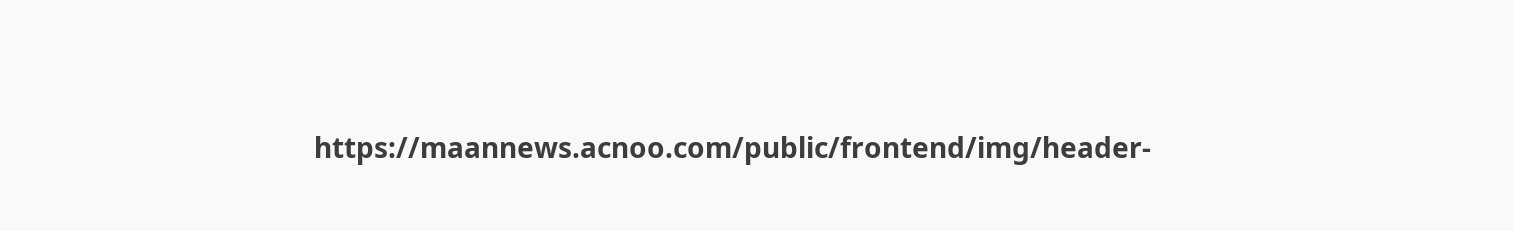https://maannews.acnoo.com/public/frontend/img/header-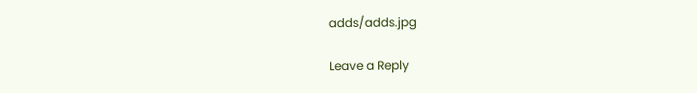adds/adds.jpg

Leave a Reply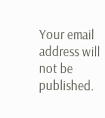Your email address will not be published.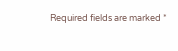Required fields are marked *